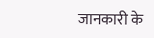जानकारी के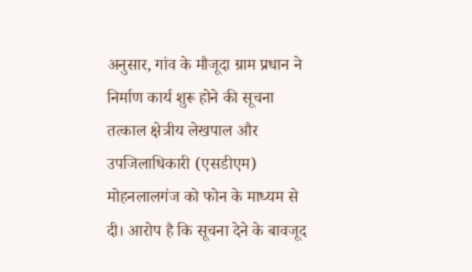अनुसार, गांव के मौजूदा ग्राम प्रधान ने निर्माण कार्य शुरू होने की सूचना तत्काल क्षेत्रीय लेखपाल और उपजिलाधिकारी (एसडीएम) मोहनलालगंज को फोन के माध्यम से दी। आरोप है कि सूचना देने के बावजूद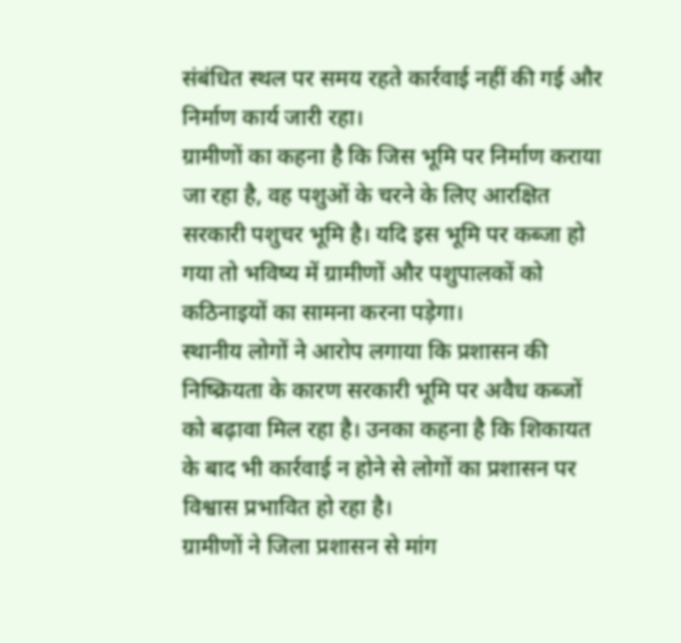संबंधित स्थल पर समय रहते कार्रवाई नहीं की गई और निर्माण कार्य जारी रहा।
ग्रामीणों का कहना है कि जिस भूमि पर निर्माण कराया जा रहा है, वह पशुओं के चरने के लिए आरक्षित सरकारी पशुचर भूमि है। यदि इस भूमि पर कब्जा हो गया तो भविष्य में ग्रामीणों और पशुपालकों को कठिनाइयों का सामना करना पड़ेगा।
स्थानीय लोगों ने आरोप लगाया कि प्रशासन की निष्क्रियता के कारण सरकारी भूमि पर अवैध कब्जों को बढ़ावा मिल रहा है। उनका कहना है कि शिकायत के बाद भी कार्रवाई न होने से लोगों का प्रशासन पर विश्वास प्रभावित हो रहा है।
ग्रामीणों ने जिला प्रशासन से मांग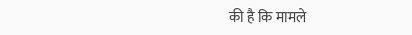की है कि मामले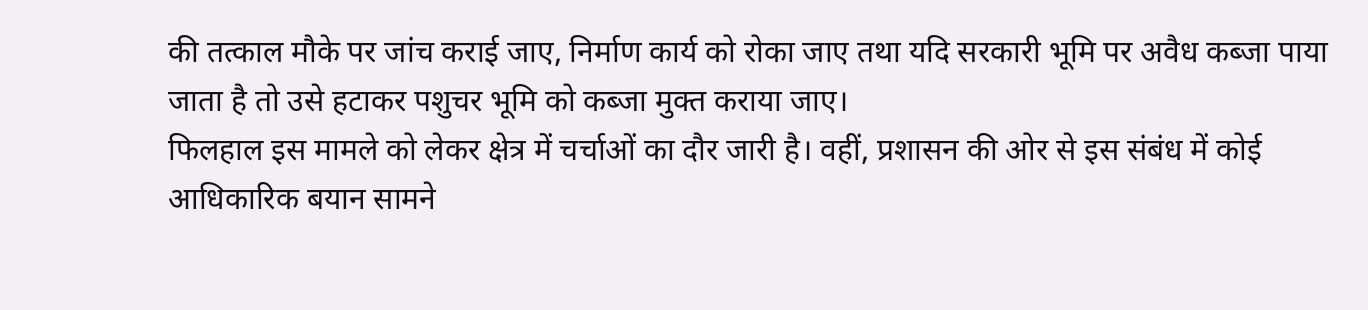की तत्काल मौके पर जांच कराई जाए, निर्माण कार्य को रोका जाए तथा यदि सरकारी भूमि पर अवैध कब्जा पाया जाता है तो उसे हटाकर पशुचर भूमि को कब्जा मुक्त कराया जाए।
फिलहाल इस मामले को लेकर क्षेत्र में चर्चाओं का दौर जारी है। वहीं, प्रशासन की ओर से इस संबंध में कोई आधिकारिक बयान सामने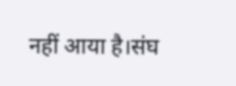नहीं आया है।संघ